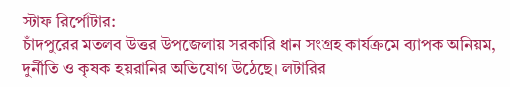স্টাফ রির্পোটার:
চাঁদপুরের মতলব উত্তর উপজেলায় সরকারি ধান সংগ্রহ কার্যক্রমে ব্যাপক অনিয়ম, দুর্নীতি ও কৃষক হয়রানির অভিযোগ উঠেছে। লটারির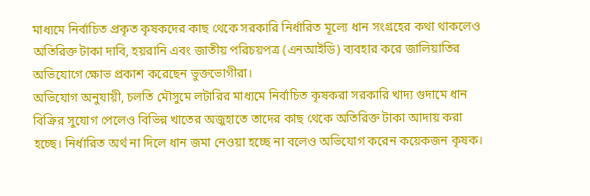মাধ্যমে নির্বাচিত প্রকৃত কৃষকদের কাছ থেকে সরকারি নির্ধারিত মূল্যে ধান সংগ্রহের কথা থাকলেও অতিরিক্ত টাকা দাবি, হয়রানি এবং জাতীয় পরিচয়পত্র (এনআইডি) ব্যবহার করে জালিয়াতির অভিযোগে ক্ষোভ প্রকাশ করেছেন ভুক্তভোগীরা।
অভিযোগ অনুযায়ী, চলতি মৌসুমে লটারির মাধ্যমে নির্বাচিত কৃষকরা সরকারি খাদ্য গুদামে ধান বিক্রির সুযোগ পেলেও বিভিন্ন খাতের অজুহাতে তাদের কাছ থেকে অতিরিক্ত টাকা আদায় করা হচ্ছে। নির্ধারিত অর্থ না দিলে ধান জমা নেওয়া হচ্ছে না বলেও অভিযোগ করেন কয়েকজন কৃষক।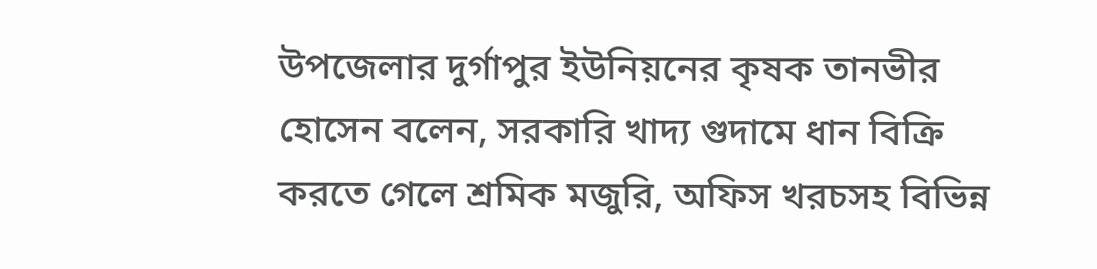উপজেলার দুর্গাপুর ইউনিয়নের কৃষক তানভীর হোসেন বলেন, সরকারি খাদ্য গুদামে ধান বিক্রি করতে গেলে শ্রমিক মজুরি, অফিস খরচসহ বিভিন্ন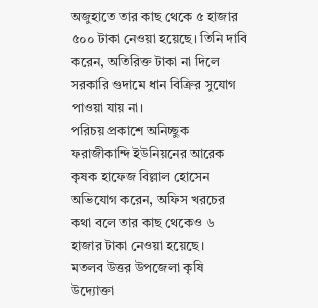অজুহাতে তার কাছ থেকে ৫ হাজার ৫০০ টাকা নেওয়া হয়েছে। তিনি দাবি করেন, অতিরিক্ত টাকা না দিলে সরকারি গুদামে ধান বিক্রির সুযোগ পাওয়া যায় না।
পরিচয় প্রকাশে অনিচ্ছুক ফরাজীকান্দি ইউনিয়নের আরেক কৃষক হাফেজ বিল্লাল হোসেন অভিযোগ করেন, অফিস খরচের কথা বলে তার কাছ থেকেও ৬ হাজার টাকা নেওয়া হয়েছে।
মতলব উত্তর উপজেলা কৃষি উদ্যোক্তা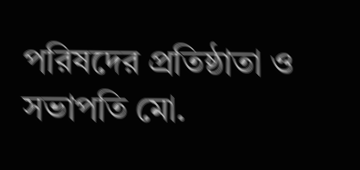পরিষদের প্রতিষ্ঠাতা ও সভাপতি মো.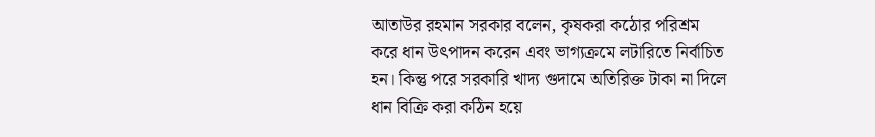আতাউর রহমান সরকার বলেন, কৃষকরা কঠোর পরিশ্রম করে ধান উৎপাদন করেন এবং ভাগ্যক্রমে লটারিতে নির্বাচিত হন। কিন্তু পরে সরকারি খাদ্য গুদামে অতিরিক্ত টাকা না দিলে ধান বিক্রি করা কঠিন হয়ে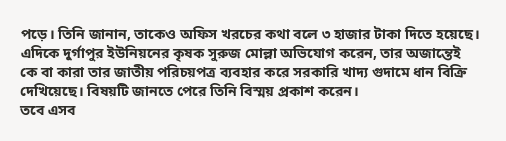পড়ে। তিনি জানান, তাকেও অফিস খরচের কথা বলে ৩ হাজার টাকা দিতে হয়েছে।
এদিকে দুর্গাপুর ইউনিয়নের কৃষক সুরুজ মোল্লা অভিযোগ করেন, তার অজান্তেই কে বা কারা তার জাতীয় পরিচয়পত্র ব্যবহার করে সরকারি খাদ্য গুদামে ধান বিক্রি দেখিয়েছে। বিষয়টি জানতে পেরে তিনি বিস্ময় প্রকাশ করেন।
তবে এসব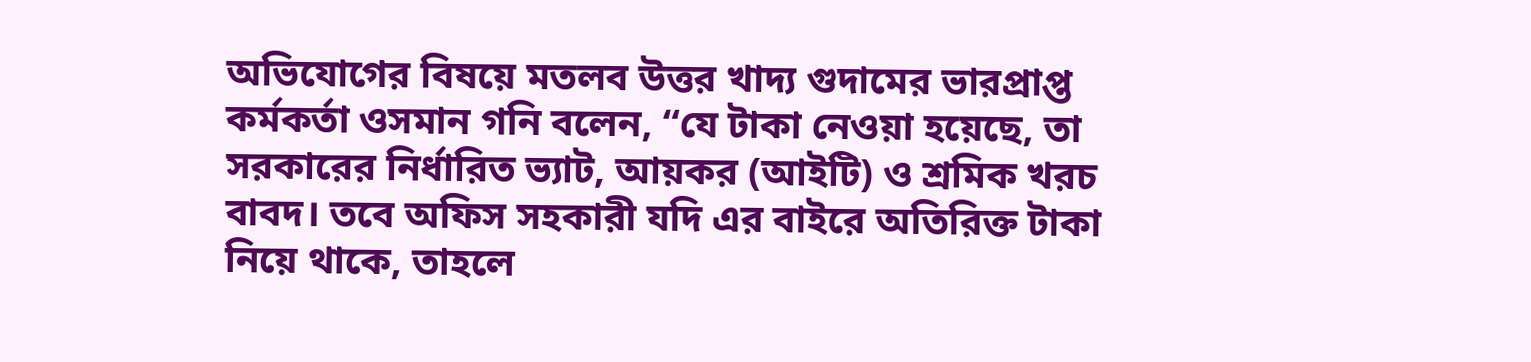অভিযোগের বিষয়ে মতলব উত্তর খাদ্য গুদামের ভারপ্রাপ্ত কর্মকর্তা ওসমান গনি বলেন, “যে টাকা নেওয়া হয়েছে, তা সরকারের নির্ধারিত ভ্যাট, আয়কর (আইটি) ও শ্রমিক খরচ বাবদ। তবে অফিস সহকারী যদি এর বাইরে অতিরিক্ত টাকা নিয়ে থাকে, তাহলে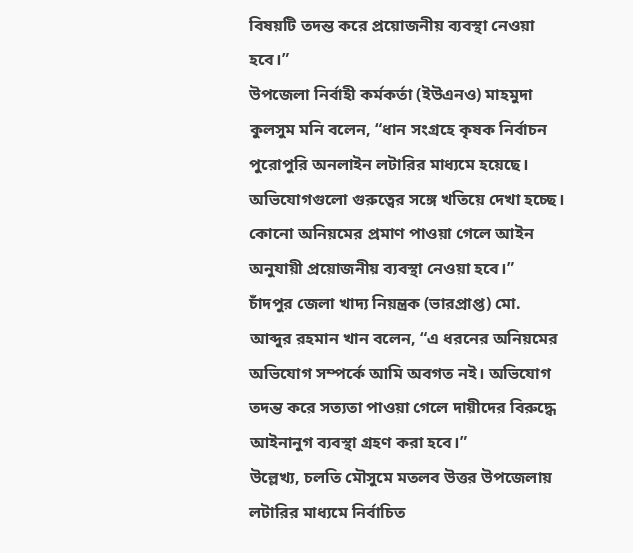বিষয়টি তদন্ত করে প্রয়োজনীয় ব্যবস্থা নেওয়া হবে।”
উপজেলা নির্বাহী কর্মকর্তা (ইউএনও) মাহমুদা কুলসুম মনি বলেন, “ধান সংগ্রহে কৃষক নির্বাচন পুরোপুরি অনলাইন লটারির মাধ্যমে হয়েছে। অভিযোগগুলো গুরুত্বের সঙ্গে খতিয়ে দেখা হচ্ছে। কোনো অনিয়মের প্রমাণ পাওয়া গেলে আইন অনুযায়ী প্রয়োজনীয় ব্যবস্থা নেওয়া হবে।”
চাঁদপুর জেলা খাদ্য নিয়ন্ত্রক (ভারপ্রাপ্ত) মো. আব্দুর রহমান খান বলেন, “এ ধরনের অনিয়মের অভিযোগ সম্পর্কে আমি অবগত নই। অভিযোগ তদন্ত করে সত্যতা পাওয়া গেলে দায়ীদের বিরুদ্ধে আইনানুগ ব্যবস্থা গ্রহণ করা হবে।”
উল্লেখ্য, চলতি মৌসুমে মতলব উত্তর উপজেলায় লটারির মাধ্যমে নির্বাচিত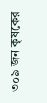৩০৯ জন কৃষকের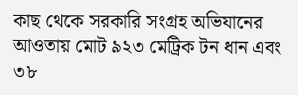কাছ থেকে সরকারি সংগ্রহ অভিযানের আওতায় মোট ৯২৩ মেট্রিক টন ধান এবং ৩৮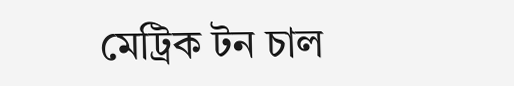মেট্রিক টন চাল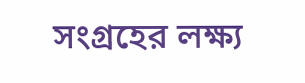সংগ্রহের লক্ষ্য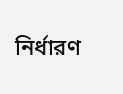নির্ধারণ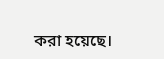করা হয়েছে।